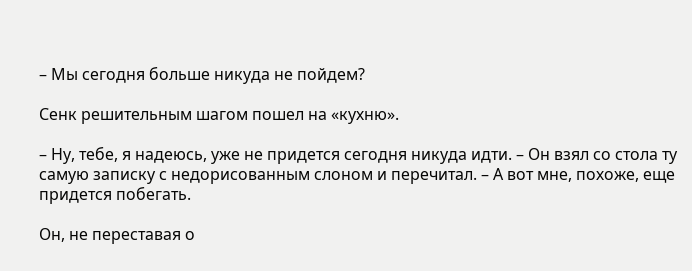– Мы сегодня больше никуда не пойдем?

Сенк решительным шагом пошел на «кухню».

– Ну, тебе, я надеюсь, уже не придется сегодня никуда идти. – Он взял со стола ту самую записку с недорисованным слоном и перечитал. – А вот мне, похоже, еще придется побегать.

Он, не переставая о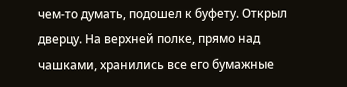чем-то думать, подошел к буфету. Открыл дверцу. На верхней полке, прямо над чашками, хранились все его бумажные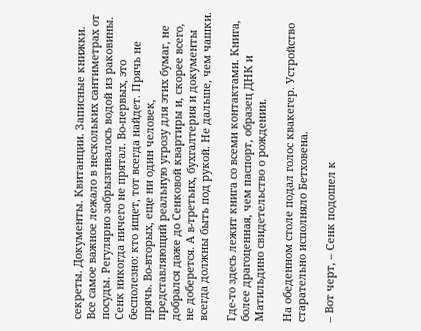секреты. Документы. Квитанции. Записные книжки. Все самое важное лежало в нескольких сантиметрах от посуды. Регулярно забрызгивалось водой из раковины. Сенк никогда ничего не прятал. Во-первых, это бесполезно: кто ищет, тот всегда найдет. Прячь не прячь. Во-вторых, еще ни один человек, представляющий реальную угрозу для этих бумаг, не добрался даже до Сенковой квартиры и, скорее всего, не доберется. А в-третьих, бухгалтерия и документы всегда должны быть под рукой. Не дальше, чем чашки.

Где-то здесь лежит книга со всеми контактами. Книга, более драгоценная, чем паспорт, образец ДНК и Матильдино свидетельство о рождении.

На обеденном столе подал голос квакегер. Устройство старательно исполняло Бетховена.

– Вот черт, – Сенк подошел к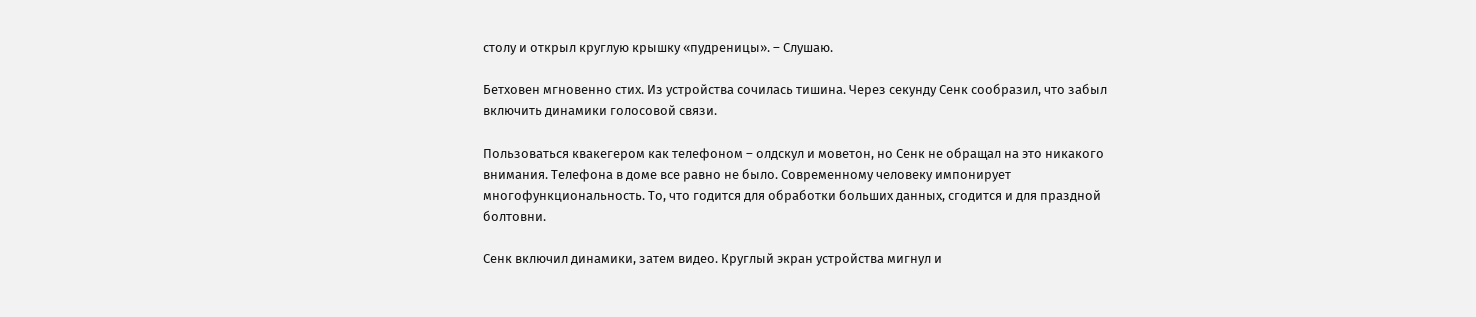столу и открыл круглую крышку «пудреницы». – Слушаю.

Бетховен мгновенно стих. Из устройства сочилась тишина. Через секунду Сенк сообразил, что забыл включить динамики голосовой связи.

Пользоваться квакегером как телефоном – олдскул и моветон, но Сенк не обращал на это никакого внимания. Телефона в доме все равно не было. Современному человеку импонирует многофункциональность. То, что годится для обработки больших данных, сгодится и для праздной болтовни.

Сенк включил динамики, затем видео. Круглый экран устройства мигнул и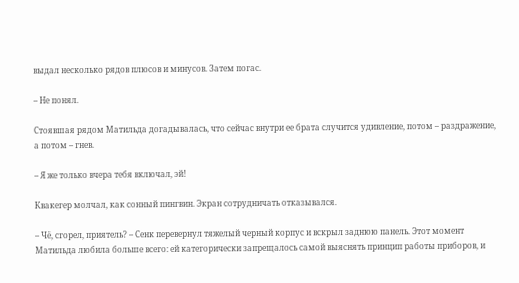выдал несколько рядов плюсов и минусов. Затем погас.

– Не понял.

Стоявшая рядом Матильда догадывалась, что сейчас внутри ее брата случится удивление, потом – раздражение, а потом – гнев.

– Я же только вчера тебя включал, эй!

Квакегер молчал, как сонный пингвин. Экран сотрудничать отказывался.

– Чё, сгорел, приятель? – Сенк перевернул тяжелый черный корпус и вскрыл заднюю панель. Этот момент Матильда любила больше всего: ей категорически запрещалось самой выяснять принцип работы приборов, и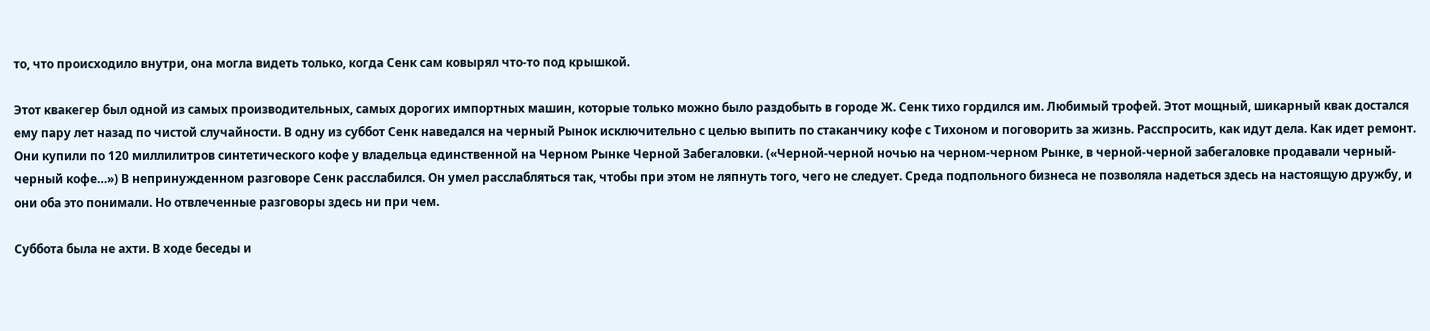то, что происходило внутри, она могла видеть только, когда Сенк сам ковырял что-то под крышкой.

Этот квакегер был одной из самых производительных, самых дорогих импортных машин, которые только можно было раздобыть в городе Ж. Сенк тихо гордился им. Любимый трофей. Этот мощный, шикарный квак достался ему пару лет назад по чистой случайности. В одну из суббот Сенк наведался на черный Рынок исключительно с целью выпить по стаканчику кофе с Тихоном и поговорить за жизнь. Расспросить, как идут дела. Как идет ремонт. Они купили по 120 миллилитров синтетического кофе у владельца единственной на Черном Рынке Черной Забегаловки. («Черной-черной ночью на черном-черном Рынке, в черной-черной забегаловке продавали черный-черный кофе…») В непринужденном разговоре Сенк расслабился. Он умел расслабляться так, чтобы при этом не ляпнуть того, чего не следует. Среда подпольного бизнеса не позволяла надеться здесь на настоящую дружбу, и они оба это понимали. Но отвлеченные разговоры здесь ни при чем.

Суббота была не ахти. В ходе беседы и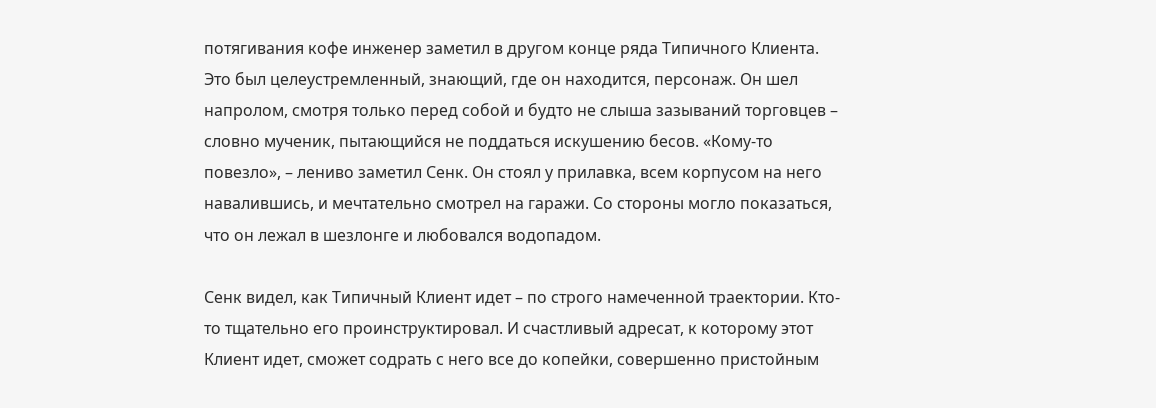потягивания кофе инженер заметил в другом конце ряда Типичного Клиента. Это был целеустремленный, знающий, где он находится, персонаж. Он шел напролом, смотря только перед собой и будто не слыша зазываний торговцев – словно мученик, пытающийся не поддаться искушению бесов. «Кому-то повезло», – лениво заметил Сенк. Он стоял у прилавка, всем корпусом на него навалившись, и мечтательно смотрел на гаражи. Со стороны могло показаться, что он лежал в шезлонге и любовался водопадом.

Сенк видел, как Типичный Клиент идет – по строго намеченной траектории. Кто-то тщательно его проинструктировал. И счастливый адресат, к которому этот Клиент идет, сможет содрать с него все до копейки, совершенно пристойным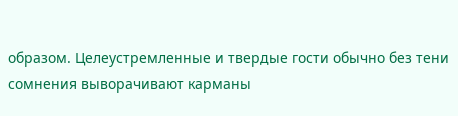образом. Целеустремленные и твердые гости обычно без тени сомнения выворачивают карманы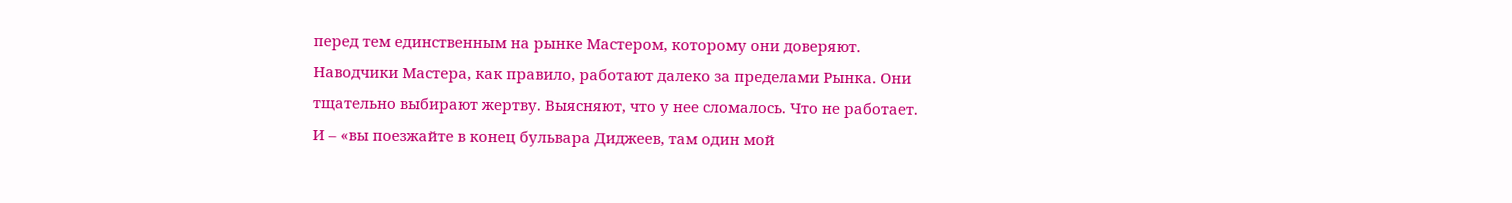перед тем единственным на рынке Мастером, которому они доверяют. Наводчики Мастера, как правило, работают далеко за пределами Рынка. Они тщательно выбирают жертву. Выясняют, что у нее сломалось. Что не работает. И – «вы поезжайте в конец бульвара Диджеев, там один мой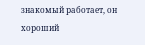знакомый работает, он хороший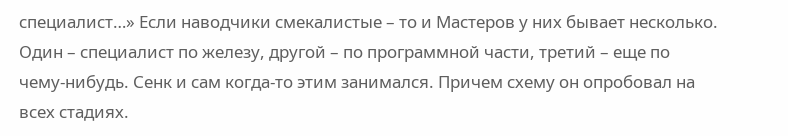специалист…» Если наводчики смекалистые – то и Мастеров у них бывает несколько. Один – специалист по железу, другой – по программной части, третий – еще по чему-нибудь. Сенк и сам когда-то этим занимался. Причем схему он опробовал на всех стадиях.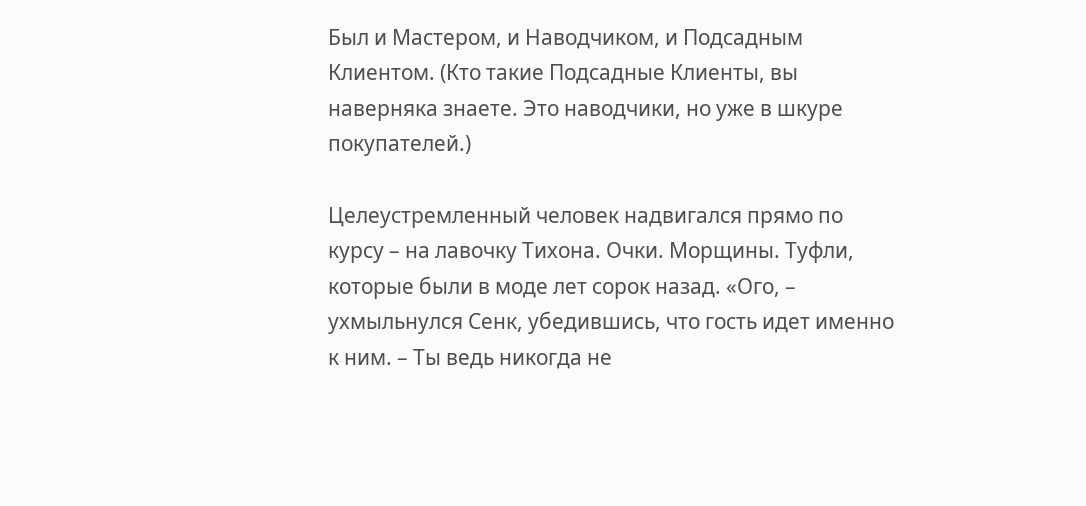Был и Мастером, и Наводчиком, и Подсадным Клиентом. (Кто такие Подсадные Клиенты, вы наверняка знаете. Это наводчики, но уже в шкуре покупателей.)

Целеустремленный человек надвигался прямо по курсу – на лавочку Тихона. Очки. Морщины. Туфли, которые были в моде лет сорок назад. «Ого, – ухмыльнулся Сенк, убедившись, что гость идет именно к ним. – Ты ведь никогда не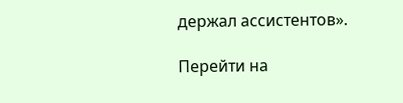держал ассистентов».

Перейти на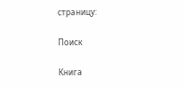страницу:

Поиск

Книга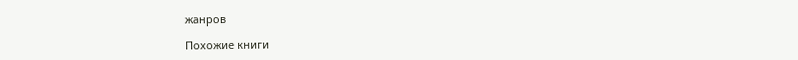жанров

Похожие книги